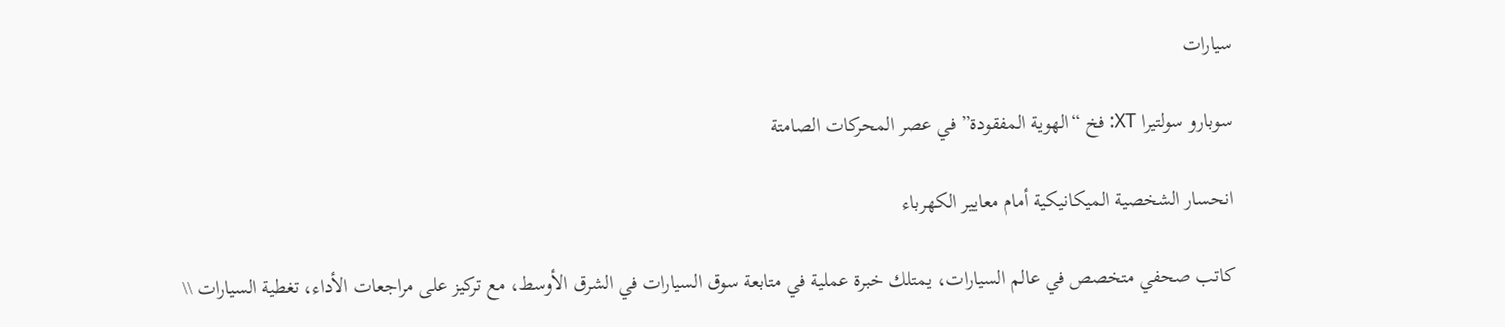سيارات

سوبارو سولتيرا XT: فخ “الهوية المفقودة” في عصر المحركات الصامتة

انحسار الشخصية الميكانيكية أمام معايير الكهرباء

كاتب صحفي متخصص في عالم السيارات، يمتلك خبرة عملية في متابعة سوق السيارات في الشرق الأوسط، مع تركيز على مراجعات الأداء، تغطية السيارات \\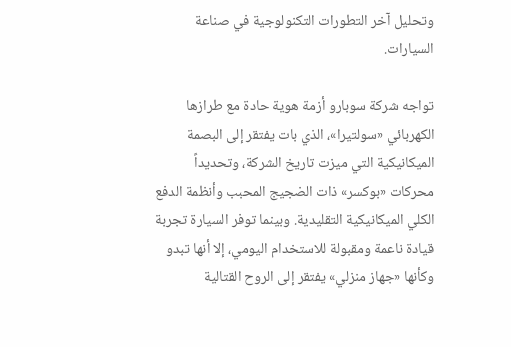وتحليل آخر التطورات التكنولوجية في صناعة السيارات.

تواجه شركة سوبارو أزمة هوية حادة مع طرازها الكهربائي «سولتيرا»، الذي بات يفتقر إلى البصمة الميكانيكية التي ميزت تاريخ الشركة، وتحديداً محركات «بوكسر» ذات الضجيج المحبب وأنظمة الدفع الكلي الميكانيكية التقليدية. وبينما توفر السيارة تجربة قيادة ناعمة ومقبولة للاستخدام اليومي، إلا أنها تبدو وكأنها «جهاز منزلي» يفتقر إلى الروح القتالية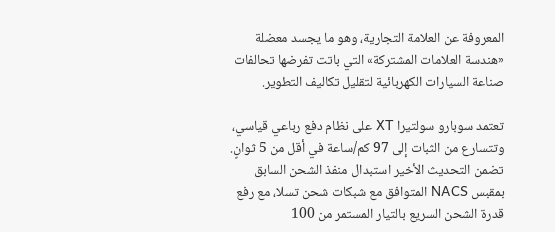المعروفة عن العلامة التجارية، وهو ما يجسد معضلة «هندسة العلامات المشتركة» التي باتت تفرضها تحالفات صناعة السيارات الكهربائية لتقليل تكاليف التطوير.

تعتمد سوبارو سولتيرا XT على نظام دفع رباعي قياسي، وتتسارع من الثبات إلى 97 كم/ساعة في أقل من 5 ثوانٍ. تضمن التحديث الأخير استبدال منفذ الشحن السابق بمقبس NACS المتوافق مع شبكات شحن تسلا، مع رفع قدرة الشحن السريع بالتيار المستمر من 100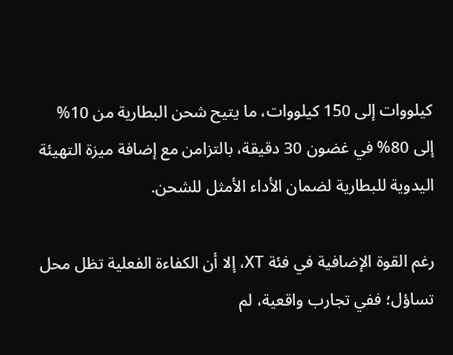كيلووات إلى 150 كيلووات، ما يتيح شحن البطارية من 10% إلى 80% في غضون 30 دقيقة، بالتزامن مع إضافة ميزة التهيئة اليدوية للبطارية لضمان الأداء الأمثل للشحن.

رغم القوة الإضافية في فئة XT، إلا أن الكفاءة الفعلية تظل محل تساؤل؛ ففي تجارب واقعية، لم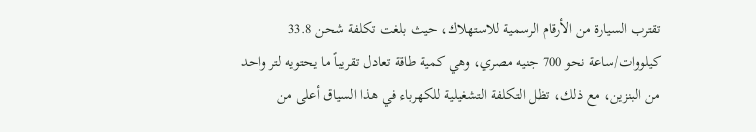تقترب السيارة من الأرقام الرسمية للاستهلاك، حيث بلغت تكلفة شحن 33.8 كيلووات/ساعة نحو 700 جنيه مصري، وهي كمية طاقة تعادل تقريباً ما يحتويه لتر واحد من البنزين، مع ذلك، تظل التكلفة التشغيلية للكهرباء في هذا السياق أعلى من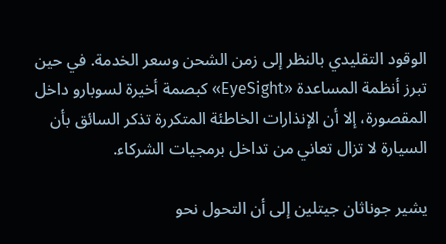الوقود التقليدي بالنظر إلى زمن الشحن وسعر الخدمة. في حين تبرز أنظمة المساعدة «EyeSight» كبصمة أخيرة لسوبارو داخل المقصورة، إلا أن الإنذارات الخاطئة المتكررة تذكر السائق بأن السيارة لا تزال تعاني من تداخل برمجيات الشركاء.

يشير جوناثان جيتلين إلى أن التحول نحو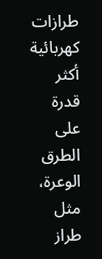طرازات كهربائية أكثر قدرة على الطرق الوعرة، مثل طراز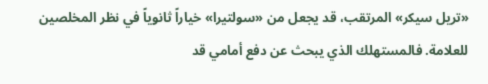«تريل سيكر» المرتقب، قد يجعل من «سولتيرا» خياراً ثانوياً في نظر المخلصين للعلامة. فالمستهلك الذي يبحث عن دفع أمامي قد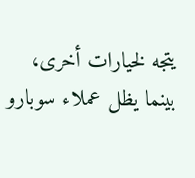يتجه لخيارات أخرى، بينما يظل عملاء سوبارو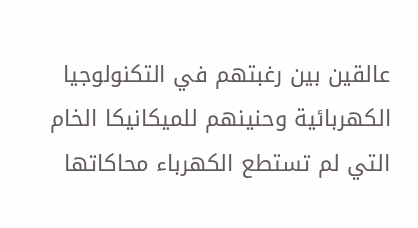عالقين بين رغبتهم في التكنولوجيا الكهربائية وحنينهم للميكانيكا الخام التي لم تستطع الكهرباء محاكاتها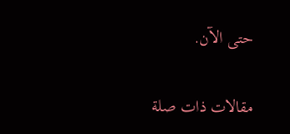حتى الآن.

مقالات ذات صلة